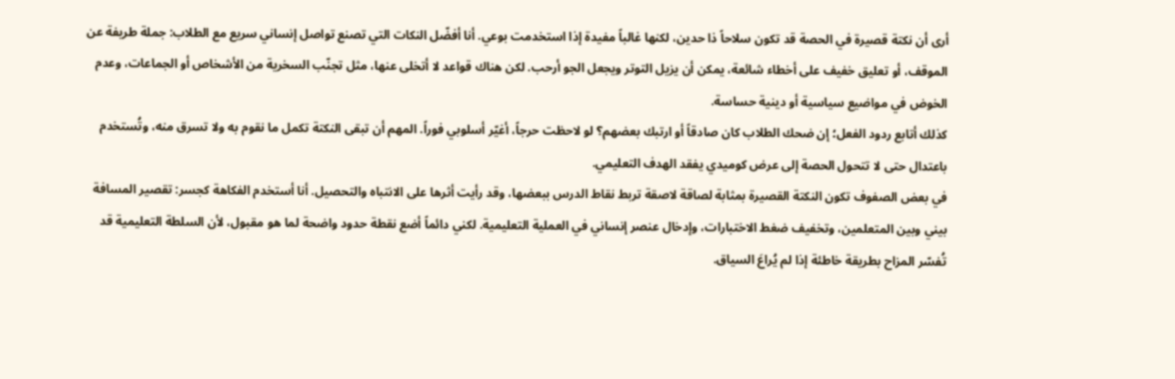أرى أن نكتة قصيرة في الحصة قد تكون سلاحاً ذا حدين، لكنها غالباً مفيدة إذا استخدمت بوعي. أنا أفضّل النكات التي تصنع تواصل إنساني سريع مع الطلاب: جملة طريفة عن الموقف، أو تعليق خفيف على أخطاء شائعة، يمكن أن يزيل التوتر ويجعل الجو أرحب. لكن هناك قواعد لا أتخلى عنها، مثل تجنّب السخرية من الأشخاص أو الجماعات، وعدم الخوض في مواضيع سياسية أو دينية حساسة.
كذلك أتابع ردود الفعل؛ إن ضحك الطلاب كان صادقاً أو ارتبك بعضهم؟ لو لاحظت حرجاً، أغيّر أسلوبي فوراً. المهم أن تبقى النكتة تكمل ما نقوم به ولا تسرق منه، وتُستخدم باعتدال حتى لا تتحول الحصة إلى عرض كوميدي يفقد الهدف التعليمي.
في بعض الصفوف تكون النكتة القصيرة بمثابة لصاقة لاصقة تربط نقاط الدرس ببعضها، وقد رأيت أثرها على الانتباه والتحصيل. أنا أستخدم الفكاهة كجسر: تقصير المسافة بيني وبين المتعلمين، وتخفيف ضغط الاختبارات، وإدخال عنصر إنساني في العملية التعليمية. لكني دائماً أضع نقطة حدود واضحة لما هو مقبول، لأن السلطة التعليمية قد تُفسّر المزاح بطريقة خاطئة إذا لم يُراعَ السياق.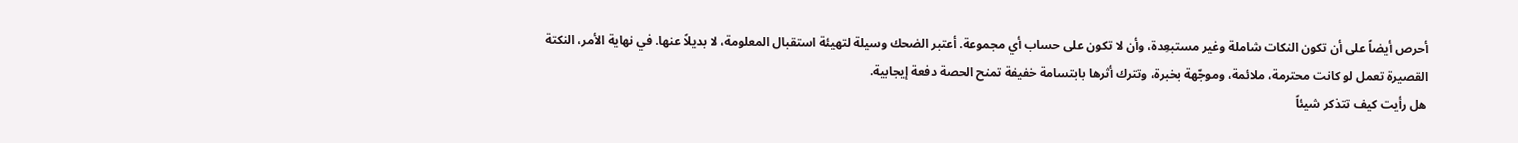أحرص أيضاً على أن تكون النكات شاملة وغير مستبعِدة، وأن لا تكون على حساب أي مجموعة. أعتبر الضحك وسيلة لتهيئة استقبال المعلومة، لا بديلاً عنها. في نهاية الأمر، النكتة القصيرة تعمل لو كانت محترمة، ملائمة، وموجّهة بخبرة، وتترك أثرها بابتسامة خفيفة تمنح الحصة دفعة إيجابية.
هل رأيت كيف تتذكر شيئاً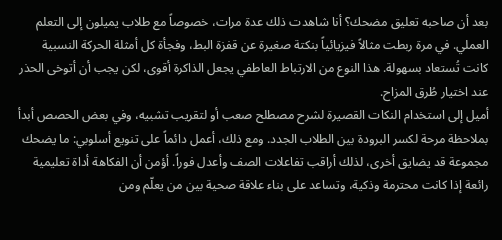بعد أن صاحبه تعليق مضحك؟ أنا شاهدت ذلك عدة مرات، خصوصاً مع طلاب يميلون إلى التعلم العملي. في مرة ربطت مثالاً فيزيائياً بنكتة صغيرة عن قفزة البط، وفجأة كل أمثلة الحركة النسبية كانت تُستعاد بسهولة. هذا النوع من الارتباط العاطفي يجعل الذاكرة أقوى، لكن يجب أن أتوخى الحذر عند اختيار طُرق المزاح.
أميل إلى استخدام النكات القصيرة لشرح مصطلح صعب أو لتقريب تشبيه، وفي بعض الحصص أبدأ بملاحظة مرحة لكسر البرودة بين الطلاب الجدد. ومع ذلك، أعمل دائماً على تنويع أسلوبي: ما يضحك مجموعة قد يضايق أخرى، لذلك أراقب تفاعلات الصف وأعدل فوراً. أؤمن أن الفكاهة أداة تعليمية رائعة إذا كانت محترمة وذكية، وتساعد على بناء علاقة صحية بين من يعلّم ومن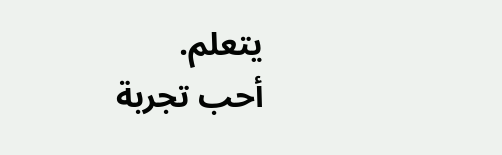يتعلم.
أحب تجربة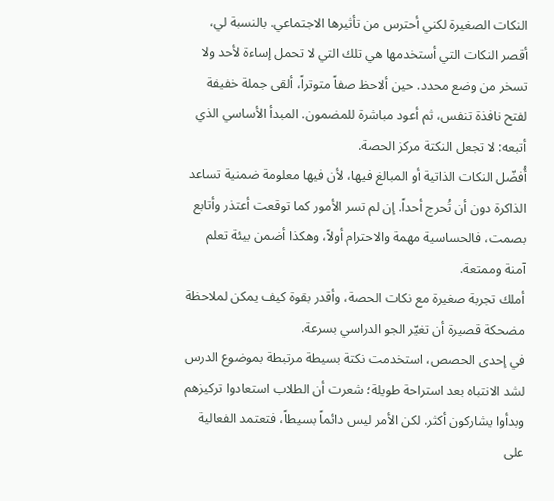النكات الصغيرة لكني أحترس من تأثيرها الاجتماعي. بالنسبة لي، أقصر النكات التي أستخدمها هي تلك التي لا تحمل إساءة لأحد ولا تسخر من وضع محدد. حين ألاحظ صفاً متوتراً، ألقى جملة خفيفة لفتح نافذة تنفس، ثم أعود مباشرة للمضمون. المبدأ الأساسي الذي أتبعه: لا تجعل النكتة مركز الحصة.
أُفضّل النكات الذاتية أو المبالغ فيها، لأن فيها معلومة ضمنية تساعد الذاكرة دون أن تُحرج أحداً. إن لم تسر الأمور كما توقعت أعتذر وأتابع بصمت، فالحساسية مهمة والاحترام أولاً، وهكذا أضمن بيئة تعلم آمنة وممتعة.
أملك تجربة صغيرة مع نكات الحصة، وأقدر بقوة كيف يمكن لملاحظة مضحكة قصيرة أن تغيّر الجو الدراسي بسرعة.
في إحدى الحصص، استخدمت نكتة بسيطة مرتبطة بموضوع الدرس لشد الانتباه بعد استراحة طويلة؛ شعرت أن الطلاب استعادوا تركيزهم وبدأوا يشاركون أكثر. لكن الأمر ليس دائماً بسيطاً، فتعتمد الفعالية على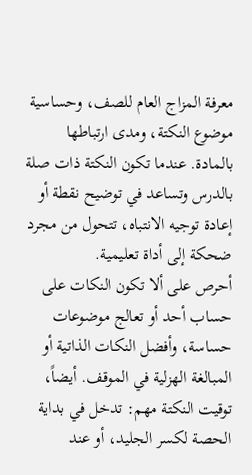معرفة المزاج العام للصف، وحساسية موضوع النكتة، ومدى ارتباطها بالمادة. عندما تكون النكتة ذات صلة بالدرس وتساعد في توضيح نقطة أو إعادة توجيه الانتباه، تتحول من مجرد ضحكة إلى أداة تعليمية.
أحرص على ألا تكون النكات على حساب أحد أو تعالج موضوعات حساسة، وأفضل النكات الذاتية أو المبالغة الهزلية في الموقف. أيضاً، توقيت النكتة مهم: تدخل في بداية الحصة لكسر الجليد، أو عند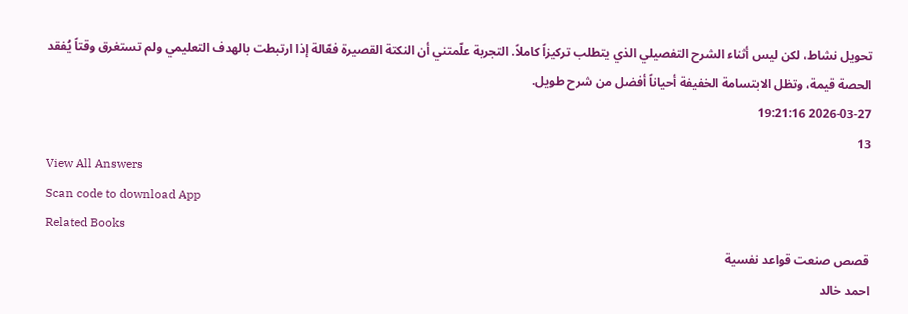تحويل نشاط، لكن ليس أثناء الشرح التفصيلي الذي يتطلب تركيزاً كاملاً. التجربة علّمتني أن النكتة القصيرة فعّالة إذا ارتبطت بالهدف التعليمي ولم تستغرق وقتاً يُفقد الحصة قيمة، وتظل الابتسامة الخفيفة أحياناً أفضل من شرح طويل.
2026-03-27 19:21:16
13
View All Answers
Scan code to download App
Related Books
قصص صنعت قواعد نفسية
احمد خالد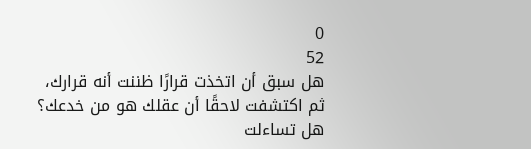0
52
هل سبق أن اتخذت قرارًا ظننت أنه قرارك، ثم اكتشفت لاحقًا أن عقلك هو من خدعك؟
هل تساءلت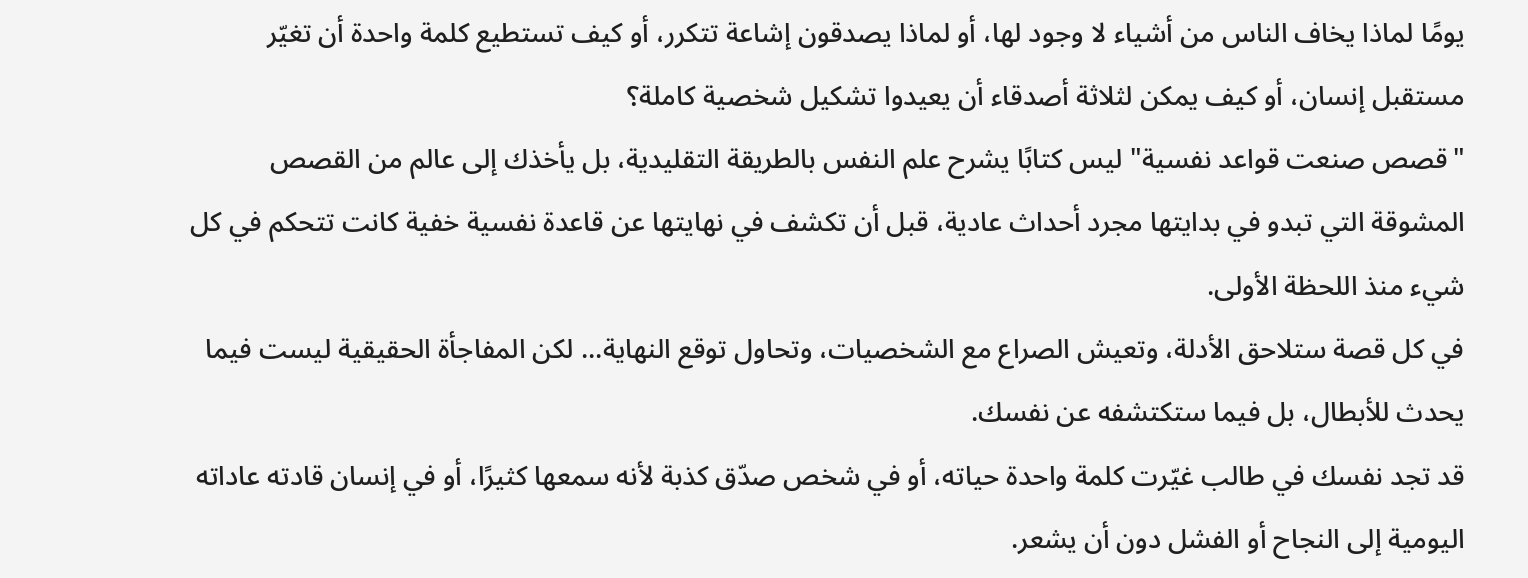يومًا لماذا يخاف الناس من أشياء لا وجود لها، أو لماذا يصدقون إشاعة تتكرر، أو كيف تستطيع كلمة واحدة أن تغيّر مستقبل إنسان، أو كيف يمكن لثلاثة أصدقاء أن يعيدوا تشكيل شخصية كاملة؟
"قصص صنعت قواعد نفسية" ليس كتابًا يشرح علم النفس بالطريقة التقليدية، بل يأخذك إلى عالم من القصص المشوقة التي تبدو في بدايتها مجرد أحداث عادية، قبل أن تكشف في نهايتها عن قاعدة نفسية خفية كانت تتحكم في كل شيء منذ اللحظة الأولى.
في كل قصة ستلاحق الأدلة، وتعيش الصراع مع الشخصيات، وتحاول توقع النهاية... لكن المفاجأة الحقيقية ليست فيما يحدث للأبطال، بل فيما ستكتشفه عن نفسك.
قد تجد نفسك في طالب غيّرت كلمة واحدة حياته، أو في شخص صدّق كذبة لأنه سمعها كثيرًا، أو في إنسان قادته عاداته اليومية إلى النجاح أو الفشل دون أن يشعر.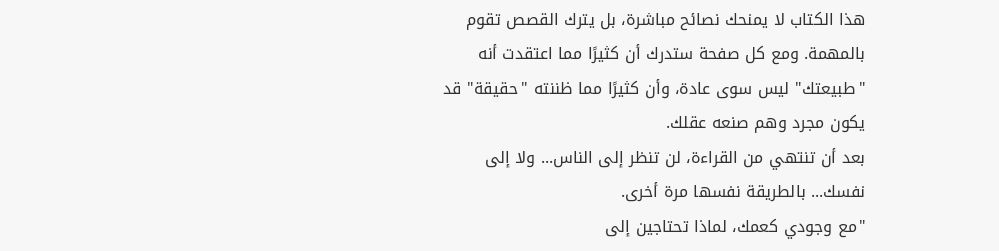هذا الكتاب لا يمنحك نصائح مباشرة، بل يترك القصص تقوم بالمهمة. ومع كل صفحة ستدرك أن كثيرًا مما اعتقدت أنه "طبيعتك" ليس سوى عادة، وأن كثيرًا مما ظننته "حقيقة" قد يكون مجرد وهم صنعه عقلك.
بعد أن تنتهي من القراءة، لن تنظر إلى الناس... ولا إلى نفسك... بالطريقة نفسها مرة أخرى.
"مع وجودي كعمك، لماذا تحتاجين إلى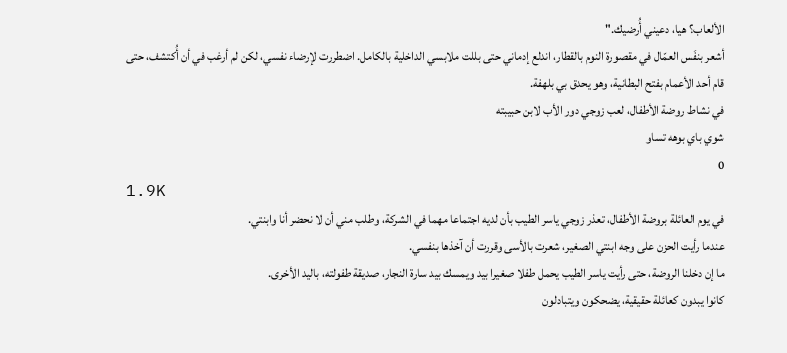الألعاب؟ هيا، دعيني أُرضيك."
أشعر بنفَس العمّال في مقصورة النوم بالقطار، اندلع إدماني حتى بللت ملابسي الداخلية بالكامل. اضطررت لإرضاء نفسي، لكن لم أرغب في أن أُكتشف، حتى قام أحد الأعمام بفتح البطانية، وهو يحدق بي بلهفة.
في نشاط روضة الأطفال، لعب زوجي دور الأب لابن حبيبته
شوي باي بوهه تساو
0
1.9K
في يوم العائلة بروضة الأطفال، تعذر زوجي ياسر الطيب بأن لديه اجتماعا مهما في الشركة، وطلب مني أن لا نحضر أنا وابنتي.
عندما رأيت الحزن على وجه ابنتي الصغير، شعرت بالأسى وقررت أن آخذها بنفسي.
ما إن دخلنا الروضة، حتى رأيت ياسر الطيب يحمل طفلا صغيرا بيد ويمسك بيد سارة النجار، صديقة طفولته، باليد الأخرى.
كانوا يبدون كعائلة حقيقية، يضحكون ويتبادلون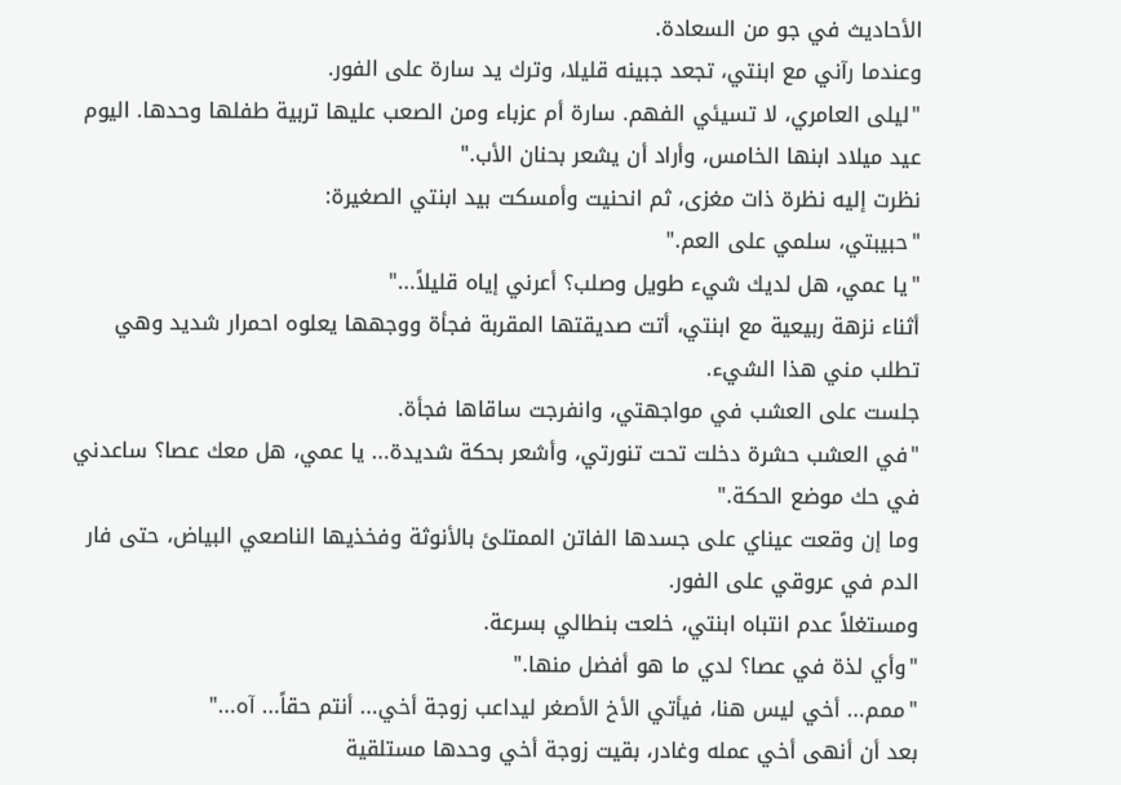الأحاديث في جو من السعادة.
وعندما رآني مع ابنتي، تجعد جبينه قليلا، وترك يد سارة على الفور.
"ليلى العامري، لا تسيئي الفهم. سارة أم عزباء ومن الصعب عليها تربية طفلها وحدها. اليوم عيد ميلاد ابنها الخامس، وأراد أن يشعر بحنان الأب."
نظرت إليه نظرة ذات مغزى، ثم انحنيت وأمسكت بيد ابنتي الصغيرة:
"حبيبتي، سلمي على العم."
"يا عمي، هل لديك شيء طويل وصلب؟ أعرني إياه قليلاً..."
أثناء نزهة ربيعية مع ابنتي، أتت صديقتها المقربة فجأة ووجهها يعلوه احمرار شديد وهي تطلب مني هذا الشيء.
جلست على العشب في مواجهتي، وانفرجت ساقاها فجأة.
"في العشب حشرة دخلت تحت تنورتي، وأشعر بحكة شديدة... يا عمي، هل معك عصا؟ ساعدني في حك موضع الحكة."
وما إن وقعت عيناي على جسدها الفاتن الممتلئ بالأنوثة وفخذيها الناصعي البياض، حتى فار الدم في عروقي على الفور.
ومستغلاً عدم انتباه ابنتي، خلعت بنطالي بسرعة.
"وأي لذة في عصا؟ لدي ما هو أفضل منها."
"ممم... أخي ليس هنا، فيأتي الأخ الأصغر ليداعب زوجة أخي... أنتم حقاً... آه..."
بعد أن أنهى أخي عمله وغادر، بقيت زوجة أخي وحدها مستلقية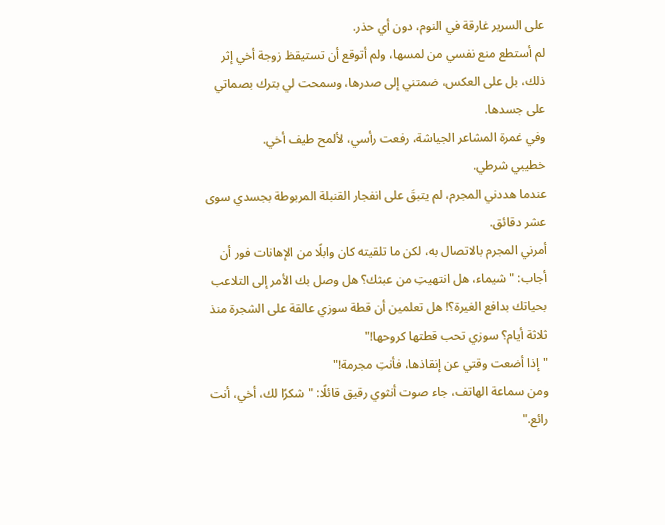على السرير غارقة في النوم، دون أي حذر.
لم أستطع منع نفسي من لمسها، ولم أتوقع أن تستيقظ زوجة أخي إثر ذلك، بل على العكس، ضمتني إلى صدرها، وسمحت لي بترك بصماتي على جسدها.
وفي غمرة المشاعر الجياشة، رفعت رأسي، لألمح طيف أخي.
خطيبي شرطي.
عندما هددني المجرم، لم يتبقَ على انفجار القنبلة المربوطة بجسدي سوى عشر دقائق.
أمرني المجرم بالاتصال به، لكن ما تلقيته كان وابلًا من الإهانات فور أن أجاب: "شيماء، هل انتهيتِ من عبثك؟ هل وصل بك الأمر إلى التلاعب بحياتك بدافع الغيرة؟! هل تعلمين أن قطة سوزي عالقة على الشجرة منذ ثلاثة أيام؟ سوزي تحب قطتها كروحها!"
"إذا أضعت وقتي عن إنقاذها، فأنتِ مجرمة!"
ومن سماعة الهاتف، جاء صوت أنثوي رقيق قائلًا: "شكرًا لك، أخي، أنت رائع."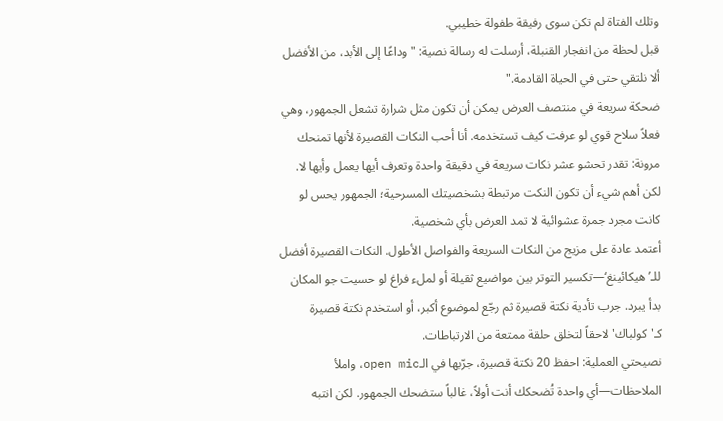وتلك الفتاة لم تكن سوى رفيقة طفولة خطيبي.
قبل لحظة من انفجار القنبلة، أرسلت له رسالة نصية: "وداعًا إلى الأبد، من الأفضل ألا نلتقي حتى في الحياة القادمة."
ضحكة سريعة في منتصف العرض يمكن أن تكون مثل شرارة تشعل الجمهور، وهي فعلاً سلاح قوي لو عرفت كيف تستخدمه. أنا أحب النكات القصيرة لأنها تمنحك مرونة: تقدر تحشو عشر نكات سريعة في دقيقة واحدة وتعرف أيها يعمل وأيها لا. لكن أهم شيء أن تكون النكت مرتبطة بشخصيتك المسرحية؛ الجمهور يحس لو كانت مجرد جمرة عشوائية لا تمد العرض بأي شخصية.
أعتمد عادة على مزيج من النكات السريعة والفواصل الأطول. النكات القصيرة أفضل للـ’هيكائينغ‘—تكسير التوتر بين مواضيع ثقيلة أو لملء فراغ لو حسيت جو المكان بدأ يبرد. جرب تأدية نكتة قصيرة ثم رجّع لموضوع أكبر، أو استخدم نكتة قصيرة كـ'كولباك' لاحقاً لتخلق حلقة ممتعة من الارتباطات.
نصيحتي العملية: احفظ 20 نكتة قصيرة، جرّبها في الـopen mic، واملأ الملاحظات—أي واحدة تُضحكك أنت أولاً، غالباً ستضحك الجمهور. لكن انتبه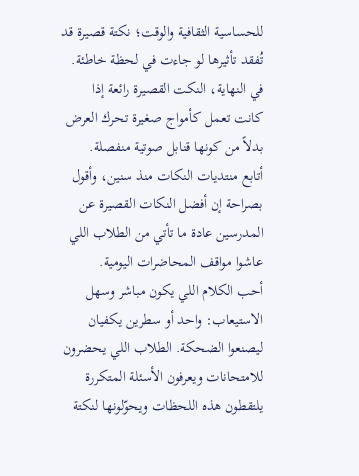للحساسية الثقافية والوقت؛ نكتة قصيرة قد تُفقد تأثيرها لو جاءت في لحظة خاطئة. في النهاية، النكت القصيرة رائعة إذا كانت تعمل كأمواج صغيرة تحرك العرض بدلاً من كونها قنابل صوتية منفصلة.
أتابع منتديات النكات منذ سنين، وأقول بصراحة إن أفضل النكات القصيرة عن المدرسين عادة ما تأتي من الطلاب اللي عاشوا مواقف المحاضرات اليومية.
أحب الكلام اللي يكون مباشر وسهل الاستيعاب: واحد أو سطرين يكفيان ليصنعوا الضحكة. الطلاب اللي يحضرون للامتحانات ويعرفون الأسئلة المتكررة يلتقطون هذه اللحظات ويحوّلونها لنكتة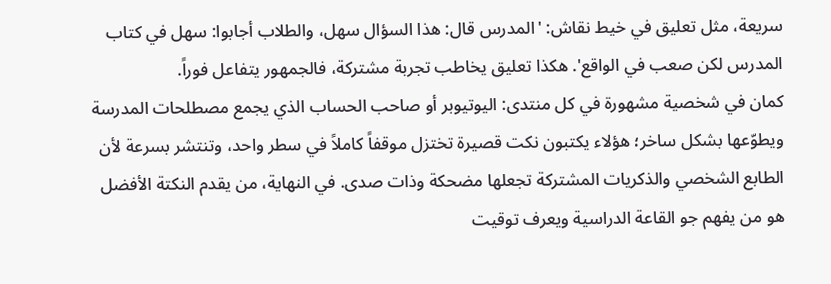سريعة، مثل تعليق في خيط نقاش: 'المدرس قال: هذا السؤال سهل، والطلاب أجابوا: سهل في كتاب المدرس لكن صعب في الواقع'. هكذا تعليق يخاطب تجربة مشتركة، فالجمهور يتفاعل فوراً.
كمان في شخصية مشهورة في كل منتدى: اليوتيوبر أو صاحب الحساب الذي يجمع مصطلحات المدرسة ويطوّعها بشكل ساخر؛ هؤلاء يكتبون نكت قصيرة تختزل موقفاً كاملاً في سطر واحد، وتنتشر بسرعة لأن الطابع الشخصي والذكريات المشتركة تجعلها مضحكة وذات صدى. في النهاية، من يقدم النكتة الأفضل هو من يفهم جو القاعة الدراسية ويعرف توقيت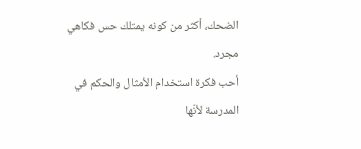الضحك، أكثر من كونه يمتلك حس فكاهي مجرد.
أحب فكرة استخدام الأمثال والحكم في المدرسة لأنّها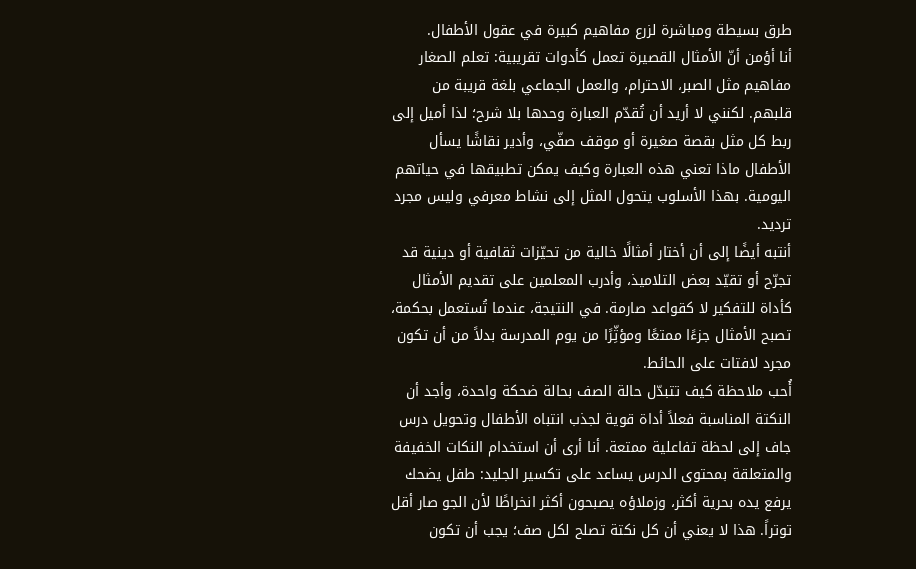طرق بسيطة ومباشرة لزرع مفاهيم كبيرة في عقول الأطفال.
أنا أؤمن أنّ الأمثال القصيرة تعمل كأدوات تقريبية: تعلم الصغار مفاهيم مثل الصبر، الاحترام، والعمل الجماعي بلغة قريبة من قلبهم. لكنني لا أريد أن تُقدّم العبارة وحدها بلا شرح؛ لذا أميل إلى ربط كل مثل بقصة صغيرة أو موقف صفّي، وأدير نقاشًا يسأل الأطفال ماذا تعني هذه العبارة وكيف يمكن تطبيقها في حياتهم اليومية. بهذا الأسلوب يتحول المثل إلى نشاط معرفي وليس مجرد ترديد.
أنتبه أيضًا إلى أن أختار أمثالًا خالية من تحيّزات ثقافية أو دينية قد تجرّح أو تقيّد بعض التلاميذ، وأدرب المعلمين على تقديم الأمثال كأداة للتفكير لا كقواعد صارمة. في النتيجة، عندما تُستعمل بحكمة، تصبح الأمثال جزءًا ممتعًا ومؤثِّرًا من يوم المدرسة بدلاً من أن تكون مجرد لافتات على الحائط.
أُحب ملاحظة كيف تتبدّل حالة الصف بحالة ضحكة واحدة، وأجد أن النكتة المناسبة فعلاً أداة قوية لجذب انتباه الأطفال وتحويل درس جاف إلى لحظة تفاعلية ممتعة. أنا أرى أن استخدام النكات الخفيفة والمتعلقة بمحتوى الدرس يساعد على تكسير الجليد: طفل يضحك يرفع يده بحرية أكثر، وزملاؤه يصبحون أكثر انخراطًا لأن الجو صار أقل توتراً. هذا لا يعني أن كل نكتة تصلح لكل صف؛ يجب أن تكون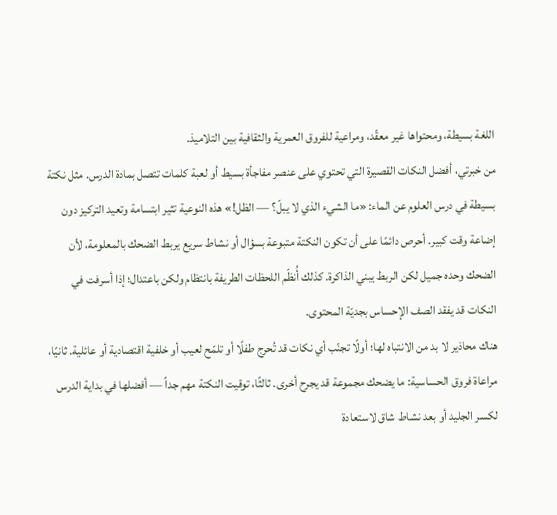اللغة بسيطة، ومحتواها غير معقّد، ومراعية للفروق العمرية والثقافية بين التلاميذ.
من خبرتي، أفضل النكات القصيرة التي تحتوي على عنصر مفاجأة بسيط أو لعبة كلمات تتصل بمادة الدرس. مثل نكتة بسيطة في درس العلوم عن الماء: «ما الشيء الذي لا يبلّ؟ — الظل!» هذه النوعية تثير ابتسامة وتعيد التركيز دون إضاعة وقت كبير. أحرص دائمًا على أن تكون النكتة متبوعة بسؤال أو نشاط سريع يربط الضحك بالمعلومة، لأن الضحك وحده جميل لكن الربط يبني الذاكرة. كذلك أُنظّم اللحظات الطريفة بانتظام ولكن باعتدال؛ إذا أسرفت في النكات قد يفقد الصف الإحساس بجديّة المحتوى.
هناك محاذير لا بد من الانتباه لها؛ أولًا تجنّب أي نكات قد تُحرج طفلًا أو تلمّح لعيب أو خلفية اقتصادية أو عائلية. ثانيًا، مراعاة فروق الحساسية: ما يضحك مجموعة قد يجرح أخرى. ثالثًا، توقيت النكتة مهم جداً — أفضلها في بداية الدرس لكسر الجليد أو بعد نشاط شاق لاستعادة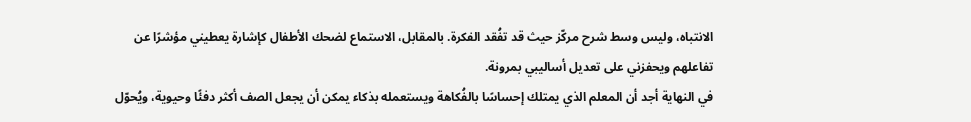الانتباه، وليس وسط شرح مركّز حيث قد تفُقد الفكرة. بالمقابل، الاستماع لضحك الأطفال كإشارة يعطيني مؤشرًا عن تفاعلهم ويحفزني على تعديل أساليبي بمرونة.
في النهاية أجد أن المعلم الذي يمتلك إحساسًا بالفُكاهة ويستعمله بذكاء يمكن أن يجعل الصف أكثر دفئًا وحيوية، ويُحوّل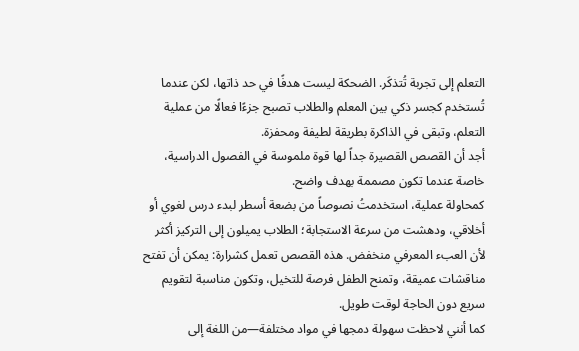التعلم إلى تجربة تُتذكَر. الضحكة ليست هدفًا في حد ذاتها، لكن عندما تُستخدم كجسر ذكي بين المعلم والطلاب تصبح جزءًا فعالًا من عملية التعلم، وتبقى في الذاكرة بطريقة لطيفة ومحفزة.
أجد أن القصص القصيرة جداً لها قوة ملموسة في الفصول الدراسية، خاصة عندما تكون مصممة بهدف واضح.
كمحاولة عملية، استخدمتُ نصوصاً من بضعة أسطر لبدء درس لغوي أو أخلاقي، ودهشت من سرعة الاستجابة؛ الطلاب يميلون إلى التركيز أكثر لأن العبء المعرفي منخفض. هذه القصص تعمل كشرارة: يمكن أن تفتح مناقشات عميقة، وتمنح الطفل فرصة للتخيل، وتكون مناسبة لتقويم سريع دون الحاجة لوقت طويل.
كما أنني لاحظت سهولة دمجها في مواد مختلفة—من اللغة إلى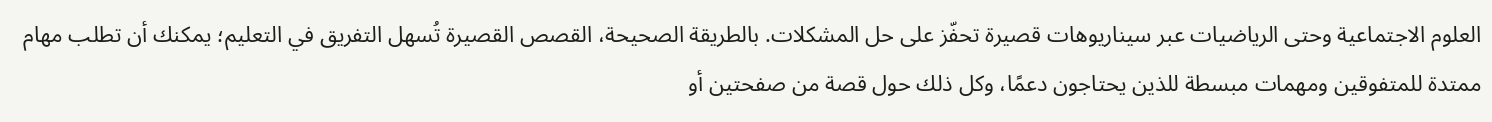العلوم الاجتماعية وحتى الرياضيات عبر سيناريوهات قصيرة تحفّز على حل المشكلات. بالطريقة الصحيحة، القصص القصيرة تُسهل التفريق في التعليم؛ يمكنك أن تطلب مهام ممتدة للمتفوقين ومهمات مبسطة للذين يحتاجون دعمًا، وكل ذلك حول قصة من صفحتين أو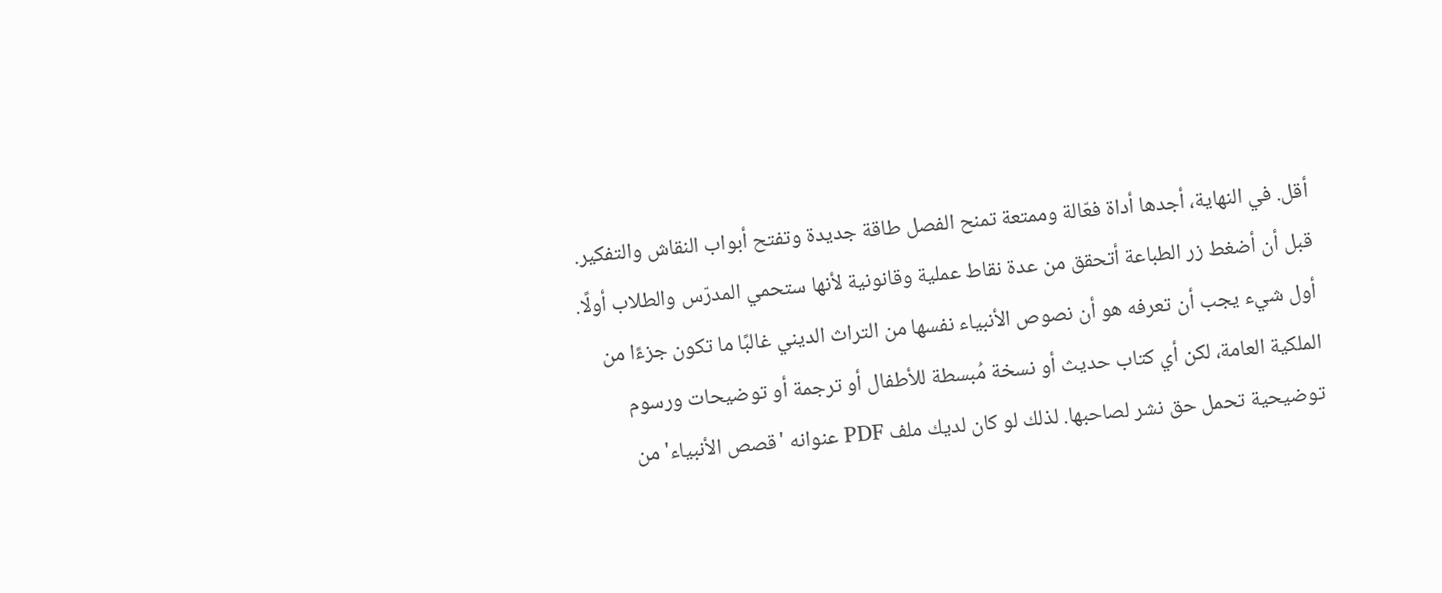أقل. في النهاية، أجدها أداة فعّالة وممتعة تمنح الفصل طاقة جديدة وتفتح أبواب النقاش والتفكير.
قبل أن أضغط زر الطباعة أتحقق من عدة نقاط عملية وقانونية لأنها ستحمي المدرّس والطلاب أولًا.
أول شيء يجب أن تعرفه هو أن نصوص الأنبياء نفسها من التراث الديني غالبًا ما تكون جزءًا من الملكية العامة، لكن أي كتاب حديث أو نسخة مُبسطة للأطفال أو ترجمة أو توضيحات ورسوم توضيحية تحمل حق نشر لصاحبها. لذلك لو كان لديك ملف PDF عنوانه 'قصص الأنبياء' من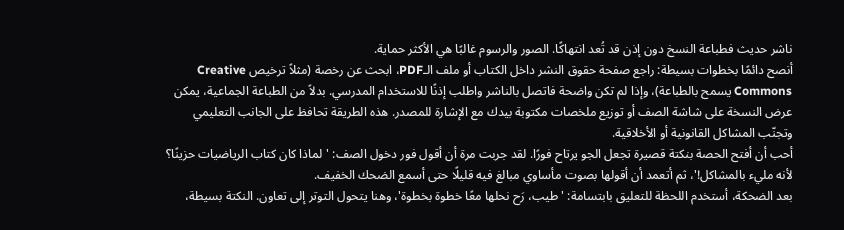ناشر حديث فطباعة النسخ دون إذن قد تُعد انتهاكًا. الصور والرسوم غالبًا هي الأكثر حماية.
أنصح دائمًا بخطوات بسيطة: راجع صفحة حقوق النشر داخل الكتاب أو ملف الـPDF، ابحث عن رخصة (مثلاً ترخيص Creative Commons يسمح بالطباعة)، وإذا لم تكن واضحة فاتصل بالناشر واطلب إذنًا للاستخدام المدرسي. بدلاً من الطباعة الجماعية، يمكن عرض النسخة على شاشة الصف أو توزيع ملخصات مكتوبة بيدك مع الإشارة للمصدر. هذه الطريقة تحافظ على الجانب التعليمي وتجنّب المشاكل القانونية أو الأخلاقية.
أحب أن أفتح الحصة بنكتة قصيرة تجعل الجو يرتاح فورًا. لقد جربت مرة أن أقول فور دخول الصف: 'لماذا كان كتاب الرياضيات حزينًا؟ لأنه مليء بالمشاكل!'، ثم أتعمد أن أقولها بصوت مأساوي مبالغ فيه قليلًا حتى أسمع الضحك الخفيف.
بعد الضحكة، أستخدم اللحظة للتعليق بابتسامة: 'طيب، رَح نحلها معًا خطوة بخطوة'، وهنا يتحول التوتر إلى تعاون. النكتة بسيطة،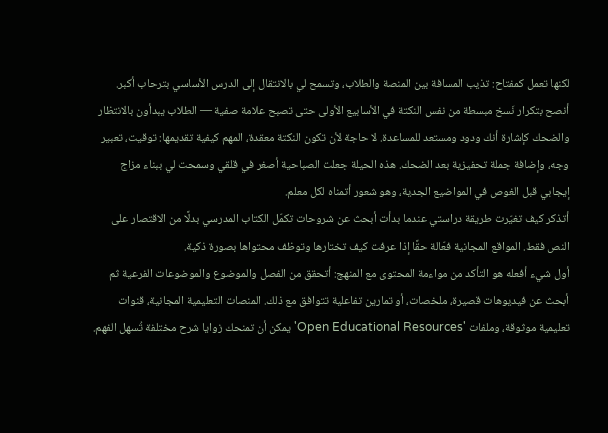لكنها تعمل كمفتاح: تذيب المسافة بين المنصة والطلاب، وتسمح لي بالانتقال إلى الدرس الأساسي بترحاب أكبر. أنصح بتكرار نَسخ مبسطة من نفس النكتة في الأسابيع الأولى حتى تصبح علامة صفية — الطلاب يبدأون بالانتظار والضحك كإشارة أنك ودود ومستعد للمساعدة. لا حاجة لأن تكون النكتة معقدة، المهم كيفية تقديمها: توقيت، تعبير وجه، وإضافة جملة تحفيزية بعد الضحك. هذه الحيلة جعلت الصباحية أصغر في قلقي وسمحت لي ببناء مزاج إيجابي قبل الغوص في المواضيع الجدية، وهو شعور أتمناه لكل معلم.
أتذكر كيف تغيّرت طريقة دراستي عندما بدأت أبحث عن شروحات تكمّل الكتاب المدرسي بدلًا من الاقتصار على النص فقط. المواقع المجانية فعّالة حقًا إذا عرفت كيف تختارها وتوظف محتواها بصورة ذكية.
أول شيء أفعله هو التأكد من مواءمة المحتوى مع المنهج: أتحقق من الفصل والموضوع والموضوعات الفرعية ثم أبحث عن فيديوهات قصيرة، ملخصات، أو تمارين تفاعلية تتوافق مع ذلك. المنصات التعليمية المجانية، قنوات تعليمية موثوقة، وملفات 'Open Educational Resources' يمكن أن تمنحك زوايا شرح مختلفة تُسهل الفهم.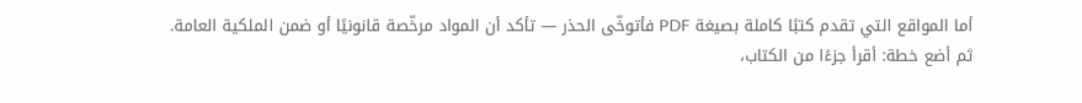أما المواقع التي تقدم كتبًا كاملة بصيغة PDF فأتوخّى الحذر — تأكد أن المواد مرخّصة قانونيًا أو ضمن الملكية العامة.
ثم أضع خطة: أقرأ جزءًا من الكتاب،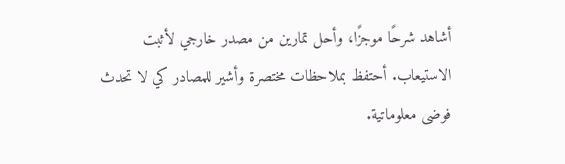أشاهد شرحًا موجزًا، وأحل تمارين من مصدر خارجي لأثبت الاستيعاب. أحتفظ بملاحظات مختصرة وأشير للمصادر كي لا تحدث فوضى معلوماتية.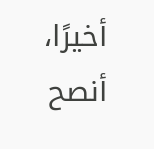أخيرًا، أنصح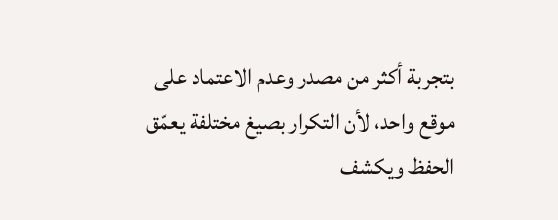بتجربة أكثر من مصدر وعدم الاعتماد على موقع واحد، لأن التكرار بصيغ مختلفة يعمّق الحفظ ويكشف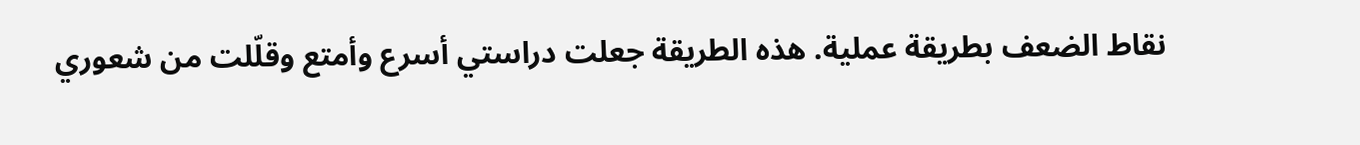نقاط الضعف بطريقة عملية. هذه الطريقة جعلت دراستي أسرع وأمتع وقلّلت من شعوري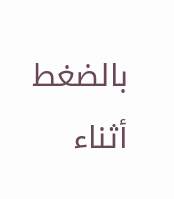بالضغط أثناء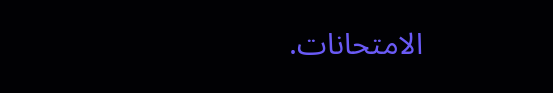الامتحانات.